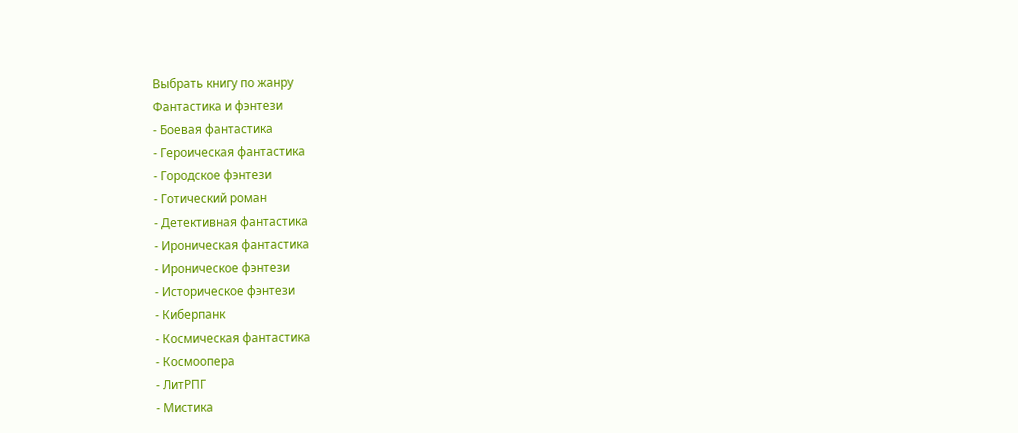Выбрать книгу по жанру
Фантастика и фэнтези
- Боевая фантастика
- Героическая фантастика
- Городское фэнтези
- Готический роман
- Детективная фантастика
- Ироническая фантастика
- Ироническое фэнтези
- Историческое фэнтези
- Киберпанк
- Космическая фантастика
- Космоопера
- ЛитРПГ
- Мистика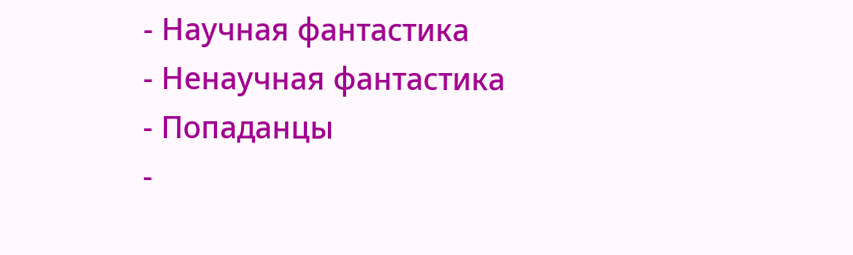- Научная фантастика
- Ненаучная фантастика
- Попаданцы
-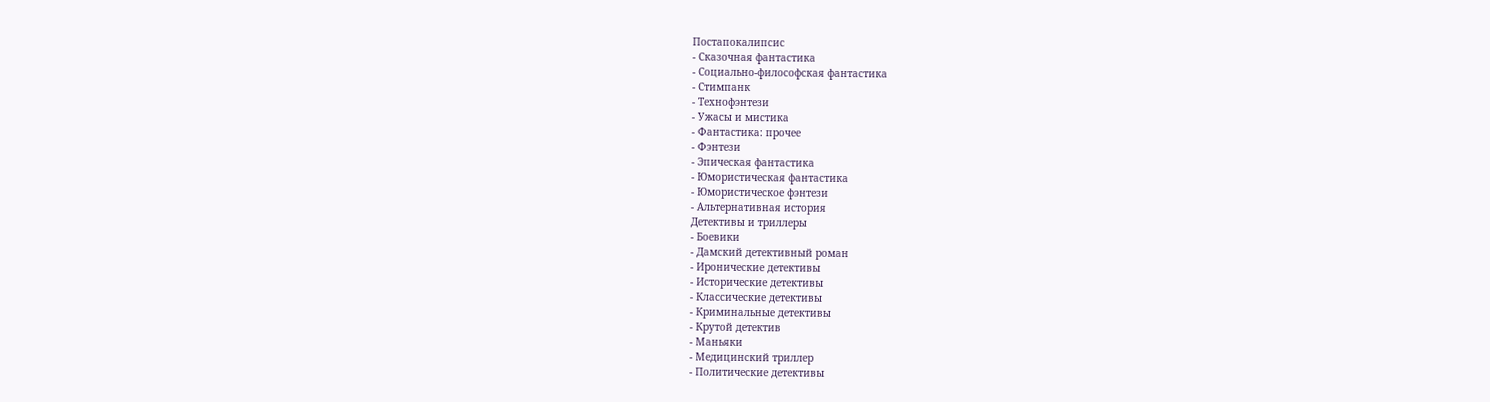Постапокалипсис
- Сказочная фантастика
- Социально-философская фантастика
- Стимпанк
- Технофэнтези
- Ужасы и мистика
- Фантастика: прочее
- Фэнтези
- Эпическая фантастика
- Юмористическая фантастика
- Юмористическое фэнтези
- Альтернативная история
Детективы и триллеры
- Боевики
- Дамский детективный роман
- Иронические детективы
- Исторические детективы
- Классические детективы
- Криминальные детективы
- Крутой детектив
- Маньяки
- Медицинский триллер
- Политические детективы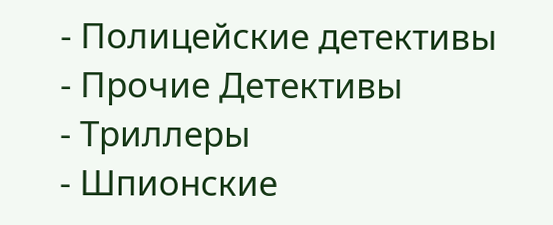- Полицейские детективы
- Прочие Детективы
- Триллеры
- Шпионские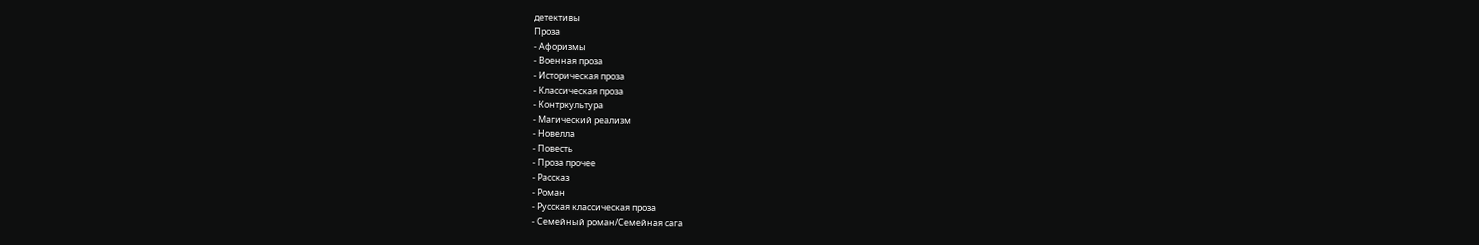детективы
Проза
- Афоризмы
- Военная проза
- Историческая проза
- Классическая проза
- Контркультура
- Магический реализм
- Новелла
- Повесть
- Проза прочее
- Рассказ
- Роман
- Русская классическая проза
- Семейный роман/Семейная сага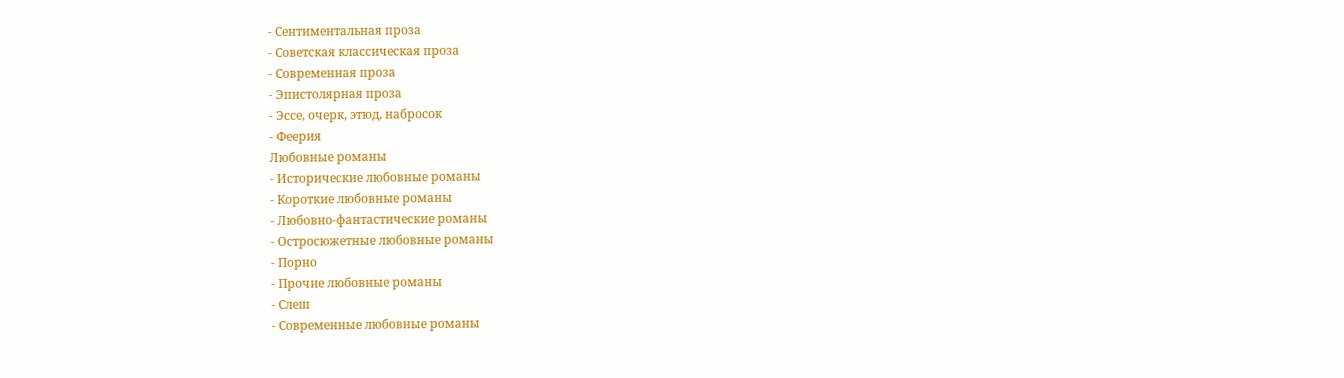- Сентиментальная проза
- Советская классическая проза
- Современная проза
- Эпистолярная проза
- Эссе, очерк, этюд, набросок
- Феерия
Любовные романы
- Исторические любовные романы
- Короткие любовные романы
- Любовно-фантастические романы
- Остросюжетные любовные романы
- Порно
- Прочие любовные романы
- Слеш
- Современные любовные романы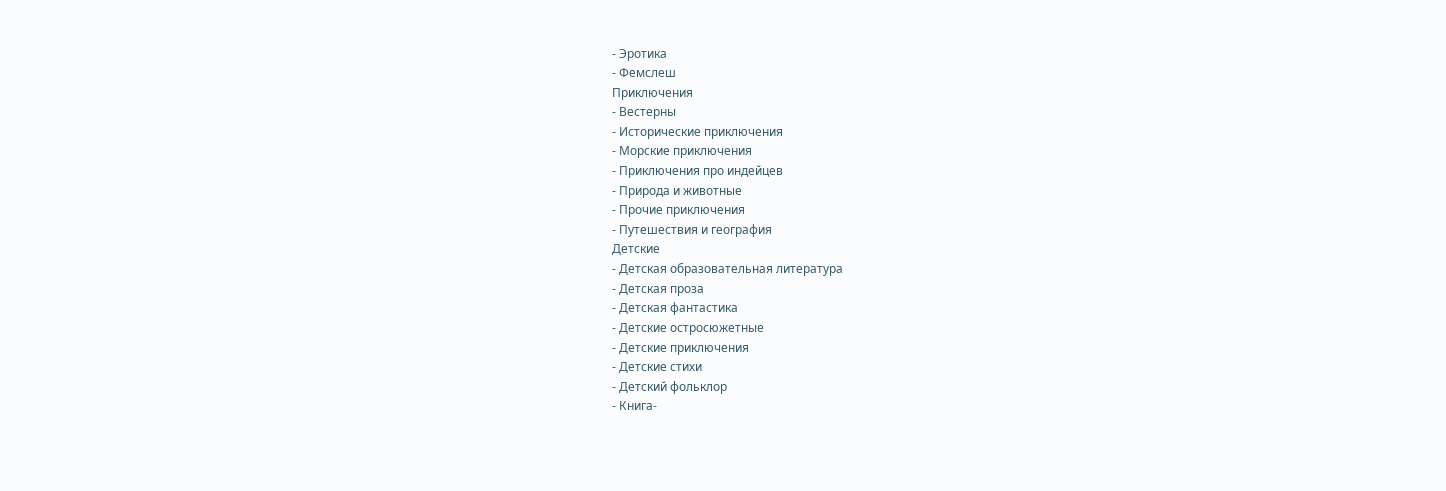- Эротика
- Фемслеш
Приключения
- Вестерны
- Исторические приключения
- Морские приключения
- Приключения про индейцев
- Природа и животные
- Прочие приключения
- Путешествия и география
Детские
- Детская образовательная литература
- Детская проза
- Детская фантастика
- Детские остросюжетные
- Детские приключения
- Детские стихи
- Детский фольклор
- Книга-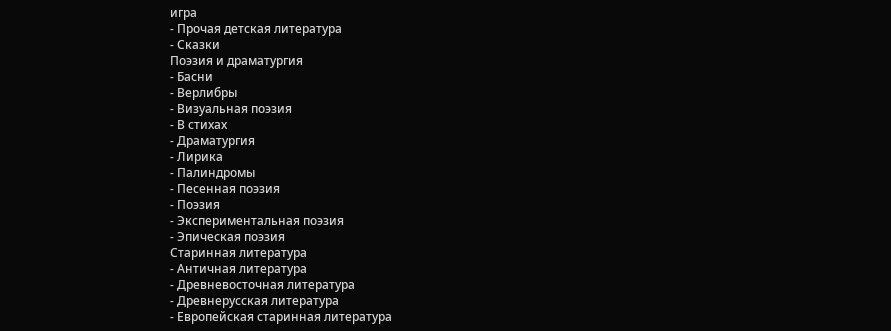игра
- Прочая детская литература
- Сказки
Поэзия и драматургия
- Басни
- Верлибры
- Визуальная поэзия
- В стихах
- Драматургия
- Лирика
- Палиндромы
- Песенная поэзия
- Поэзия
- Экспериментальная поэзия
- Эпическая поэзия
Старинная литература
- Античная литература
- Древневосточная литература
- Древнерусская литература
- Европейская старинная литература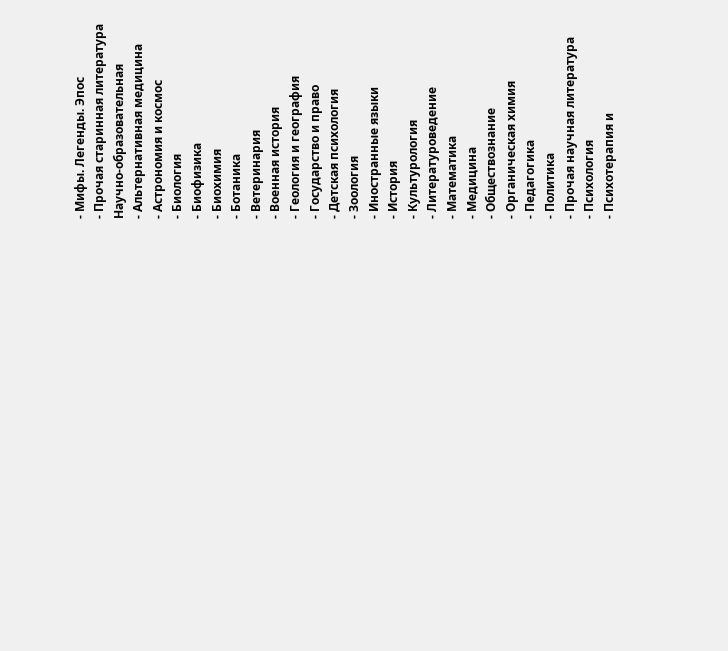- Мифы. Легенды. Эпос
- Прочая старинная литература
Научно-образовательная
- Альтернативная медицина
- Астрономия и космос
- Биология
- Биофизика
- Биохимия
- Ботаника
- Ветеринария
- Военная история
- Геология и география
- Государство и право
- Детская психология
- Зоология
- Иностранные языки
- История
- Культурология
- Литературоведение
- Математика
- Медицина
- Обществознание
- Органическая химия
- Педагогика
- Политика
- Прочая научная литература
- Психология
- Психотерапия и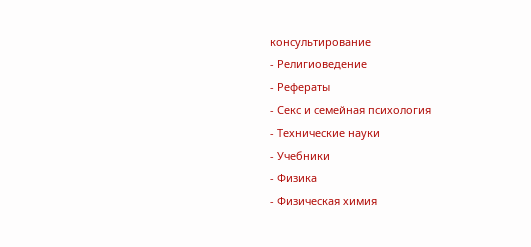консультирование
- Религиоведение
- Рефераты
- Секс и семейная психология
- Технические науки
- Учебники
- Физика
- Физическая химия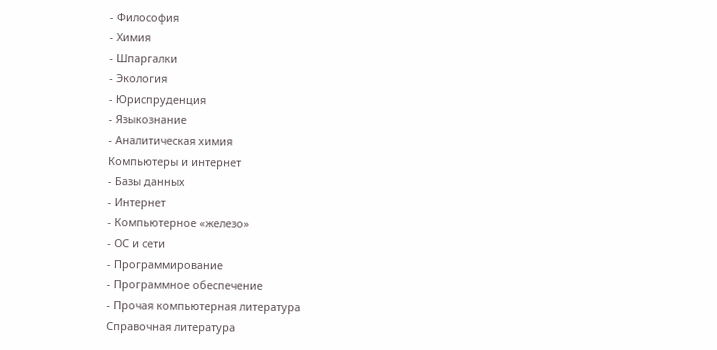- Философия
- Химия
- Шпаргалки
- Экология
- Юриспруденция
- Языкознание
- Аналитическая химия
Компьютеры и интернет
- Базы данных
- Интернет
- Компьютерное «железо»
- ОС и сети
- Программирование
- Программное обеспечение
- Прочая компьютерная литература
Справочная литература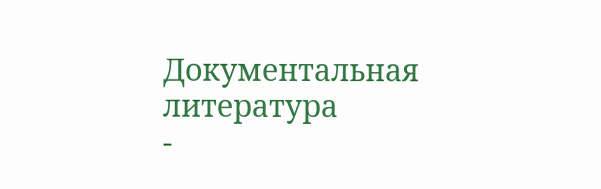Документальная литература
-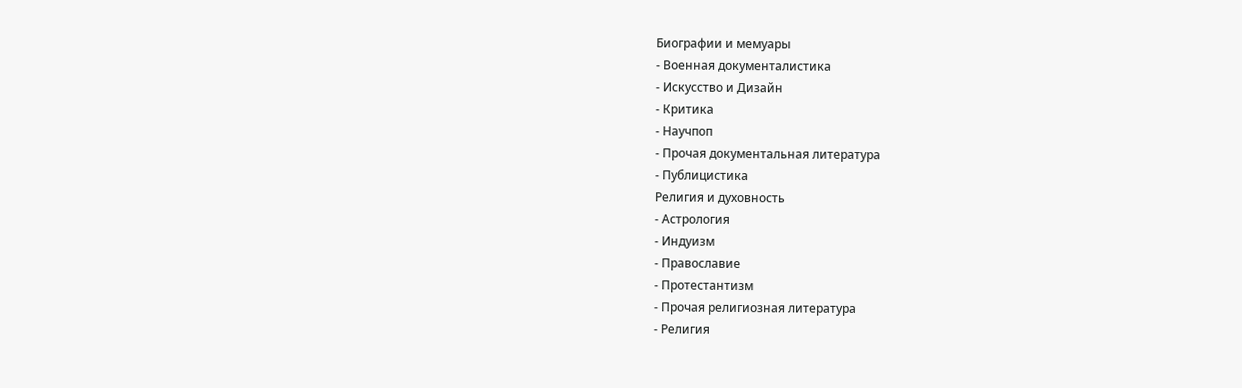Биографии и мемуары
- Военная документалистика
- Искусство и Дизайн
- Критика
- Научпоп
- Прочая документальная литература
- Публицистика
Религия и духовность
- Астрология
- Индуизм
- Православие
- Протестантизм
- Прочая религиозная литература
- Религия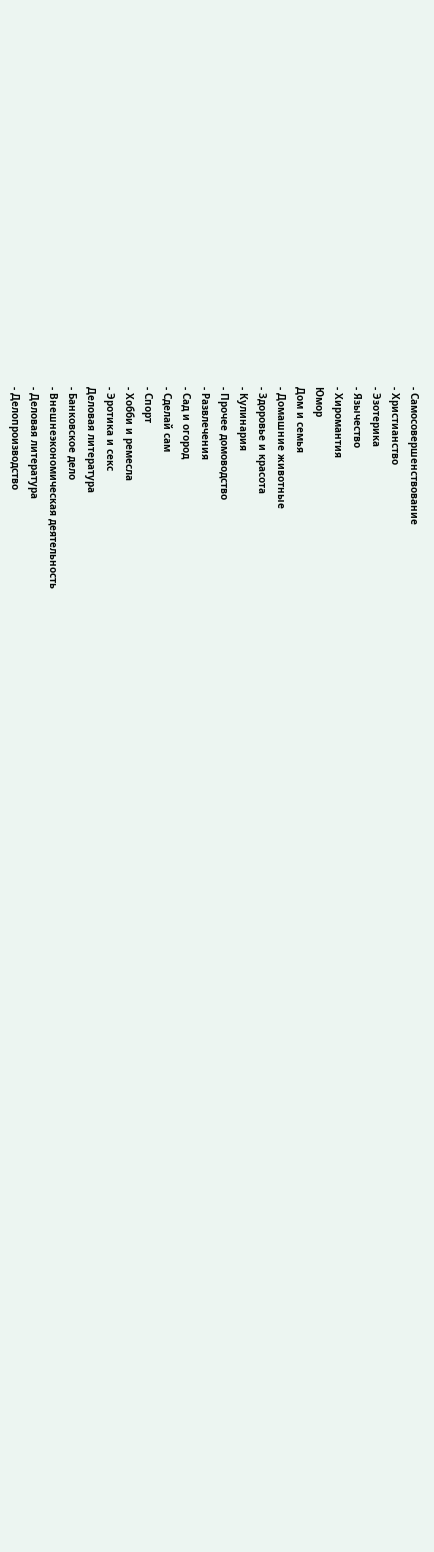- Самосовершенствование
- Христианство
- Эзотерика
- Язычество
- Хиромантия
Юмор
Дом и семья
- Домашние животные
- Здоровье и красота
- Кулинария
- Прочее домоводство
- Развлечения
- Сад и огород
- Сделай сам
- Спорт
- Хобби и ремесла
- Эротика и секс
Деловая литература
- Банковское дело
- Внешнеэкономическая деятельность
- Деловая литература
- Делопроизводство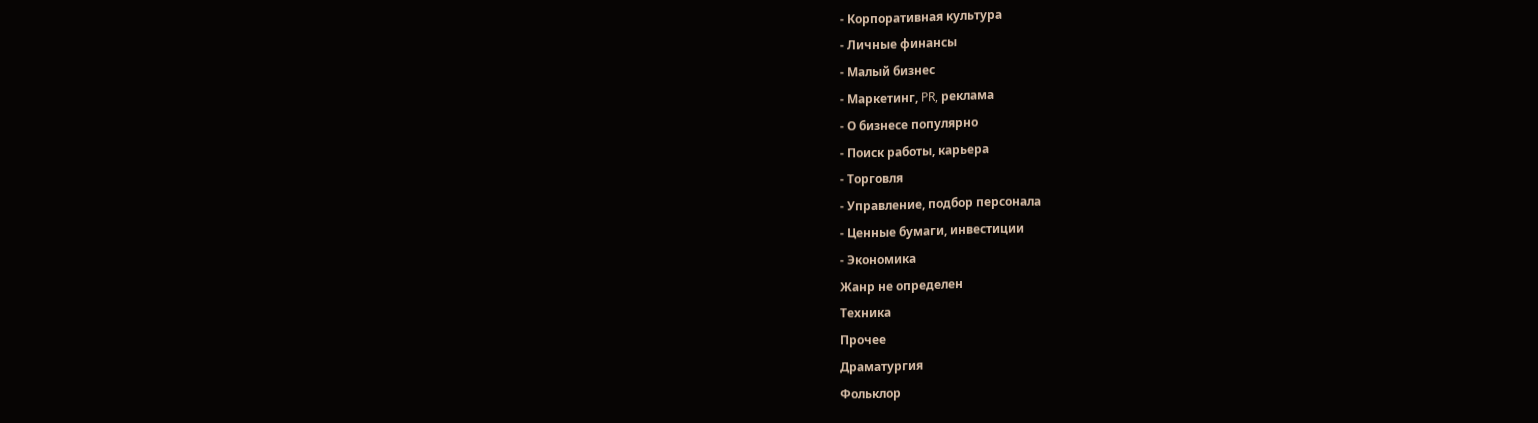- Корпоративная культура
- Личные финансы
- Малый бизнес
- Маркетинг, PR, реклама
- О бизнесе популярно
- Поиск работы, карьера
- Торговля
- Управление, подбор персонала
- Ценные бумаги, инвестиции
- Экономика
Жанр не определен
Техника
Прочее
Драматургия
Фольклор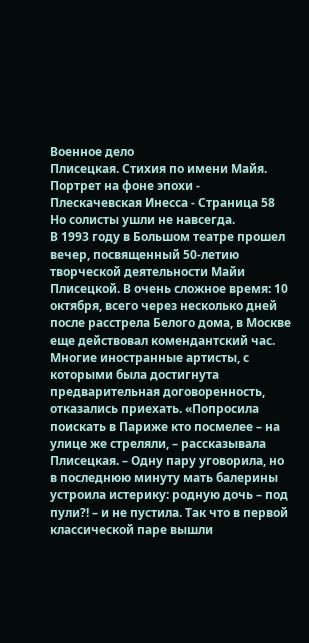Военное дело
Плисецкая. Стихия по имени Майя. Портрет на фоне эпохи - Плескачевская Инесса - Страница 58
Но солисты ушли не навсегда.
В 1993 году в Большом театре прошел вечер, посвященный 50-летию творческой деятельности Майи Плисецкой. В очень сложное время: 10 октября, всего через несколько дней после расстрела Белого дома, в Москве еще действовал комендантский час. Многие иностранные артисты, с которыми была достигнута предварительная договоренность, отказались приехать. «Попросила поискать в Париже кто посмелее – на улице же стреляли, – рассказывала Плисецкая. – Одну пару уговорила, но в последнюю минуту мать балерины устроила истерику: родную дочь – под пули?! – и не пустила. Так что в первой классической паре вышли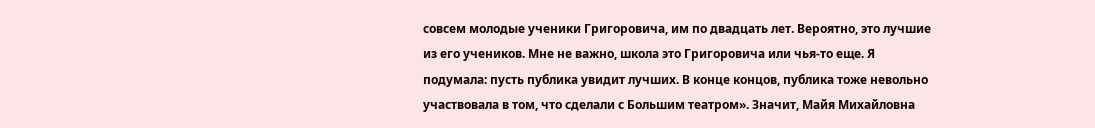совсем молодые ученики Григоровича, им по двадцать лет. Вероятно, это лучшие из его учеников. Мне не важно, школа это Григоровича или чья-то еще. Я подумала: пусть публика увидит лучших. В конце концов, публика тоже невольно участвовала в том, что сделали с Большим театром». Значит, Майя Михайловна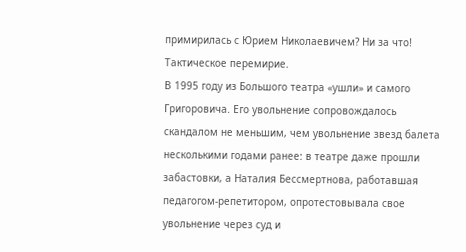примирилась с Юрием Николаевичем? Ни за что! Тактическое перемирие.
В 1995 году из Большого театра «ушли» и самого Григоровича. Его увольнение сопровождалось скандалом не меньшим, чем увольнение звезд балета несколькими годами ранее: в театре даже прошли забастовки, а Наталия Бессмертнова, работавшая педагогом-репетитором, опротестовывала свое увольнение через суд и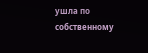ушла по собственному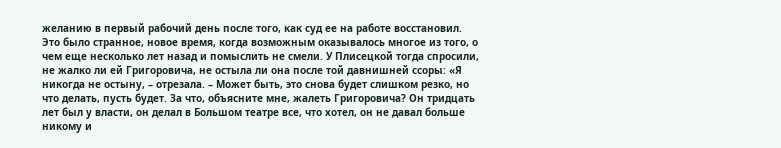желанию в первый рабочий день после того, как суд ее на работе восстановил. Это было странное, новое время, когда возможным оказывалось многое из того, о чем еще несколько лет назад и помыслить не смели. У Плисецкой тогда спросили, не жалко ли ей Григоровича, не остыла ли она после той давнишней ссоры: «Я никогда не остыну, – отрезала. – Может быть, это снова будет слишком резко, но что делать, пусть будет. За что, объясните мне, жалеть Григоровича? Он тридцать лет был у власти, он делал в Большом театре все, что хотел, он не давал больше никому и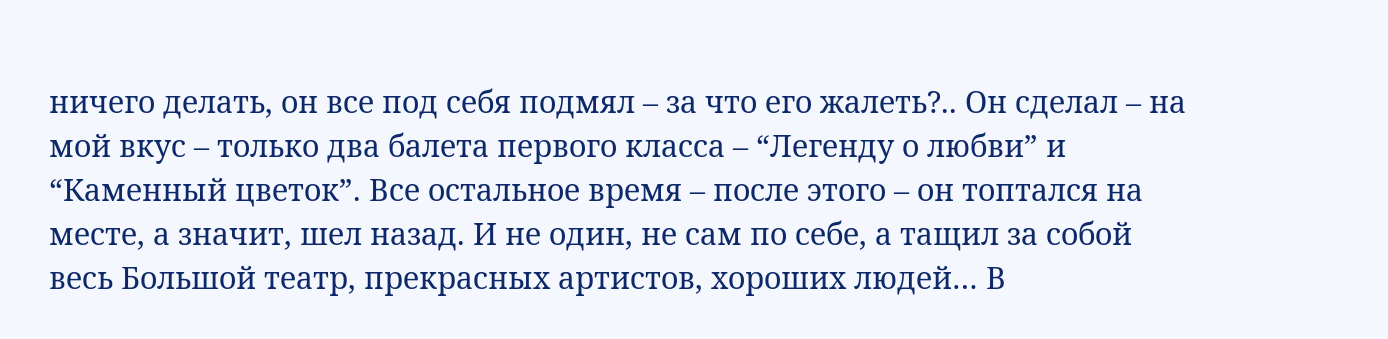ничего делать, он все под себя подмял – за что его жалеть?.. Он сделал – на мой вкус – только два балета первого класса – “Легенду о любви” и “Каменный цветок”. Все остальное время – после этого – он топтался на месте, а значит, шел назад. И не один, не сам по себе, а тащил за собой весь Большой театр, прекрасных артистов, хороших людей… В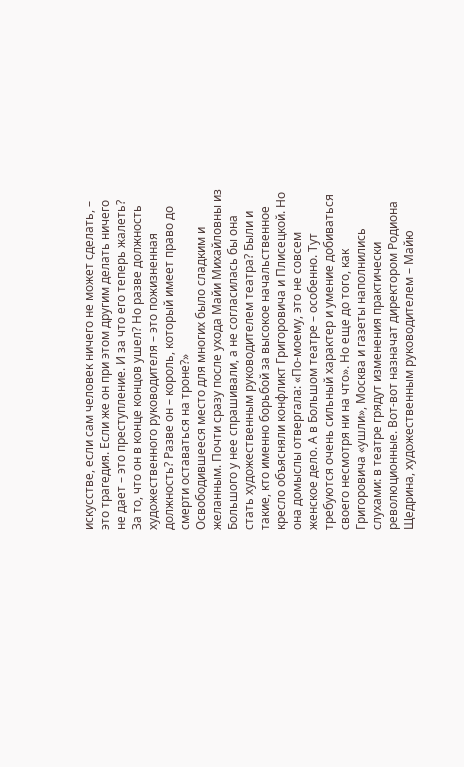искусстве, если сам человек ничего не может сделать, – это трагедия. Если же он при этом другим делать ничего не дает – это преступление. И за что его теперь жалеть? За то, что он в конце концов ушел? Но разве должность художественного руководителя – это пожизненная должность? Разве он – король, который имеет право до смерти оставаться на троне?»
Освободившееся место для многих было сладким и желанным. Почти сразу после ухода Майи Михайловны из Большого у нее спрашивали, а не согласилась бы она стать художественным руководителем театра? Были и такие, кто именно борьбой за высокое начальственное кресло объясняли конфликт Григоровича и Плисецкой. Но она домыслы отвергала: «По-моему, это не совсем женское дело. А в Большом театре – особенно. Тут требуются очень сильный характер и умение добиваться своего несмотря ни на что». Но еще до того, как Григоровича «ушли», Москва и газеты наполнились слухами: в театре грядут изменения практически революционные. Вот-вот назначат директором Родиона Щедрина, художественным руководителем – Майю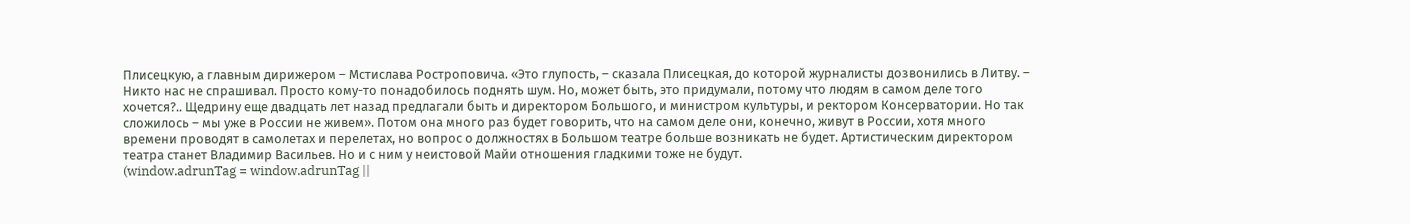Плисецкую, а главным дирижером – Мстислава Ростроповича. «Это глупость, – сказала Плисецкая, до которой журналисты дозвонились в Литву. – Никто нас не спрашивал. Просто кому-то понадобилось поднять шум. Но, может быть, это придумали, потому что людям в самом деле того хочется?.. Щедрину еще двадцать лет назад предлагали быть и директором Большого, и министром культуры, и ректором Консерватории. Но так сложилось – мы уже в России не живем». Потом она много раз будет говорить, что на самом деле они, конечно, живут в России, хотя много времени проводят в самолетах и перелетах, но вопрос о должностях в Большом театре больше возникать не будет. Артистическим директором театра станет Владимир Васильев. Но и с ним у неистовой Майи отношения гладкими тоже не будут.
(window.adrunTag = window.adrunTag ||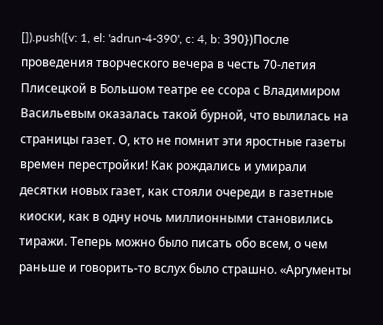[]).push({v: 1, el: 'adrun-4-390', c: 4, b: 390})После проведения творческого вечера в честь 70-летия Плисецкой в Большом театре ее ссора с Владимиром Васильевым оказалась такой бурной, что вылилась на страницы газет. О, кто не помнит эти яростные газеты времен перестройки! Как рождались и умирали десятки новых газет, как стояли очереди в газетные киоски, как в одну ночь миллионными становились тиражи. Теперь можно было писать обо всем, о чем раньше и говорить-то вслух было страшно. «Аргументы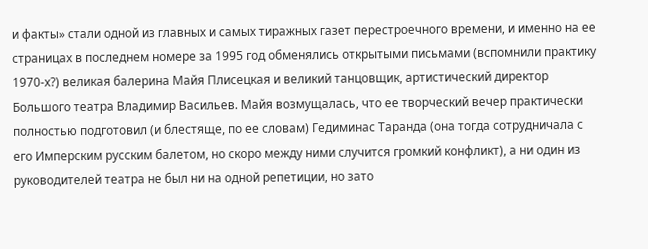и факты» стали одной из главных и самых тиражных газет перестроечного времени, и именно на ее страницах в последнем номере за 1995 год обменялись открытыми письмами (вспомнили практику 1970-х?) великая балерина Майя Плисецкая и великий танцовщик, артистический директор Большого театра Владимир Васильев. Майя возмущалась, что ее творческий вечер практически полностью подготовил (и блестяще, по ее словам) Гедиминас Таранда (она тогда сотрудничала с его Имперским русским балетом, но скоро между ними случится громкий конфликт), а ни один из руководителей театра не был ни на одной репетиции, но зато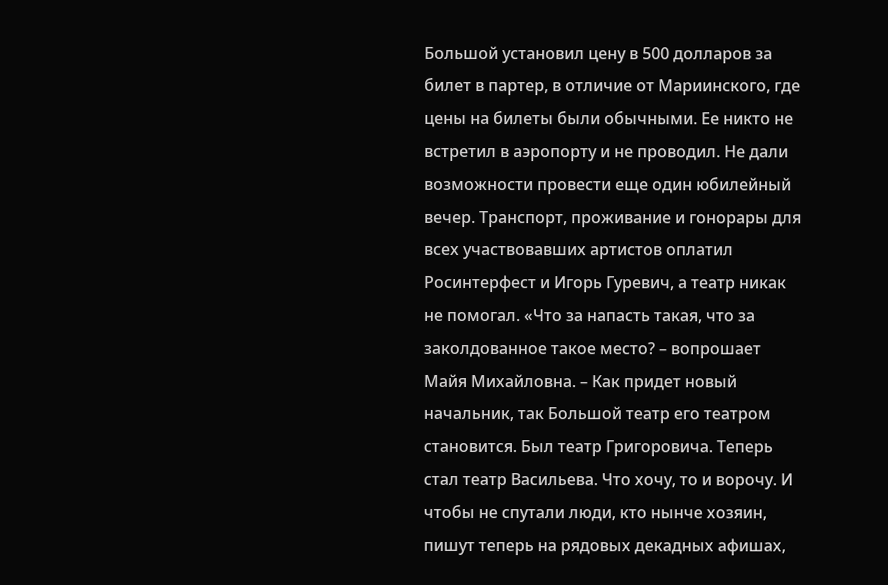Большой установил цену в 500 долларов за билет в партер, в отличие от Мариинского, где цены на билеты были обычными. Ее никто не встретил в аэропорту и не проводил. Не дали возможности провести еще один юбилейный вечер. Транспорт, проживание и гонорары для всех участвовавших артистов оплатил Росинтерфест и Игорь Гуревич, а театр никак не помогал. «Что за напасть такая, что за заколдованное такое место? – вопрошает Майя Михайловна. – Как придет новый начальник, так Большой театр его театром становится. Был театр Григоровича. Теперь стал театр Васильева. Что хочу, то и ворочу. И чтобы не спутали люди, кто нынче хозяин, пишут теперь на рядовых декадных афишах,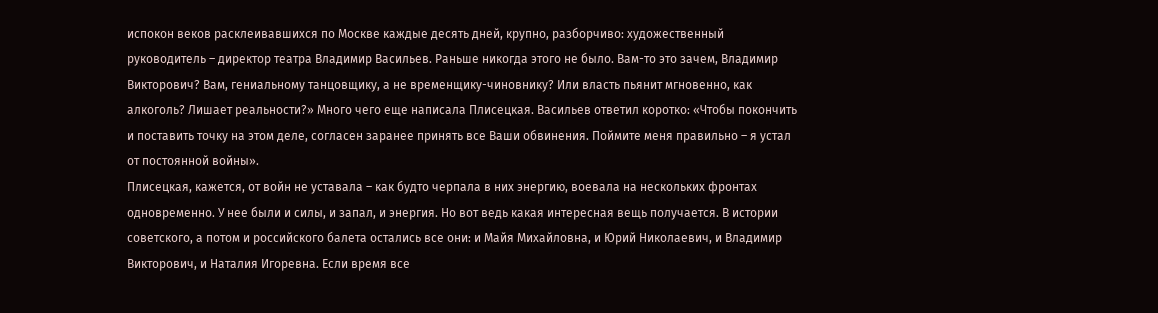испокон веков расклеивавшихся по Москве каждые десять дней, крупно, разборчиво: художественный руководитель – директор театра Владимир Васильев. Раньше никогда этого не было. Вам-то это зачем, Владимир Викторович? Вам, гениальному танцовщику, а не временщику-чиновнику? Или власть пьянит мгновенно, как алкоголь? Лишает реальности?» Много чего еще написала Плисецкая. Васильев ответил коротко: «Чтобы покончить и поставить точку на этом деле, согласен заранее принять все Ваши обвинения. Поймите меня правильно – я устал от постоянной войны».
Плисецкая, кажется, от войн не уставала – как будто черпала в них энергию, воевала на нескольких фронтах одновременно. У нее были и силы, и запал, и энергия. Но вот ведь какая интересная вещь получается. В истории советского, а потом и российского балета остались все они: и Майя Михайловна, и Юрий Николаевич, и Владимир Викторович, и Наталия Игоревна. Если время все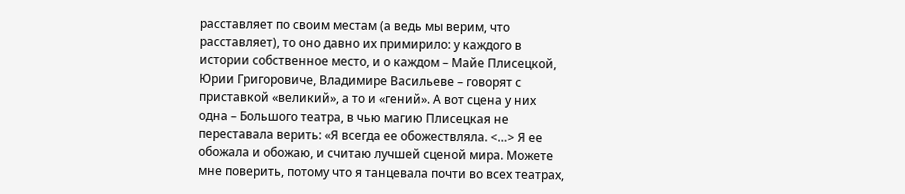расставляет по своим местам (а ведь мы верим, что расставляет), то оно давно их примирило: у каждого в истории собственное место, и о каждом – Майе Плисецкой, Юрии Григоровиче, Владимире Васильеве – говорят с приставкой «великий», а то и «гений». А вот сцена у них одна – Большого театра, в чью магию Плисецкая не переставала верить: «Я всегда ее обожествляла. <…> Я ее обожала и обожаю, и считаю лучшей сценой мира. Можете мне поверить, потому что я танцевала почти во всех театрах,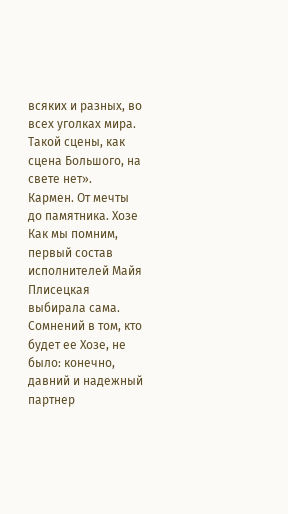всяких и разных, во всех уголках мира. Такой сцены, как сцена Большого, на свете нет».
Кармен. От мечты до памятника. Хозе
Как мы помним, первый состав исполнителей Майя Плисецкая выбирала сама. Сомнений в том, кто будет ее Хозе, не было: конечно, давний и надежный партнер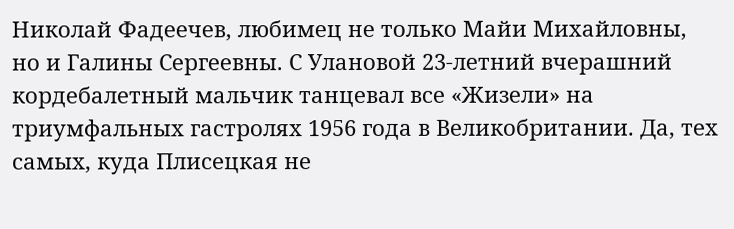Николай Фадеечев, любимец не только Майи Михайловны, но и Галины Сергеевны. С Улановой 23-летний вчерашний кордебалетный мальчик танцевал все «Жизели» на триумфальных гастролях 1956 года в Великобритании. Да, тех самых, куда Плисецкая не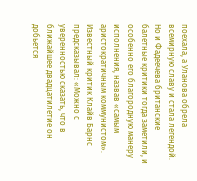поехала, а Уланова обрела всемирную славу и стала легендой. Но и Фадеечева британские балетные критики тогда заметили, и особенно его благородную манеру исполнения, назвав «самым аристократичным коммунистом». Известный критик Клайв Барнс предсказывал: «Можно с уверенностью сказать, что в ближайшее двадцатилетие он добьется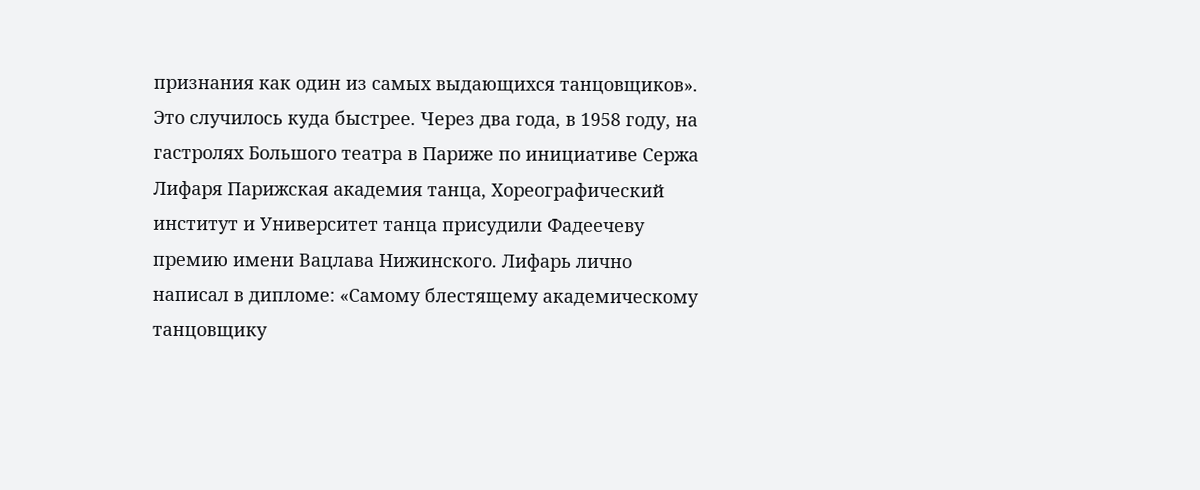признания как один из самых выдающихся танцовщиков». Это случилось куда быстрее. Через два года, в 1958 году, на гастролях Большого театра в Париже по инициативе Сержа Лифаря Парижская академия танца, Хореографический институт и Университет танца присудили Фадеечеву премию имени Вацлава Нижинского. Лифарь лично написал в дипломе: «Самому блестящему академическому танцовщику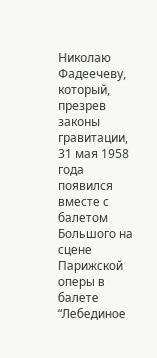Николаю Фадеечеву, который, презрев законы гравитации, 31 мая 1958 года появился вместе с балетом Большого на сцене Парижской оперы в балете “Лебединое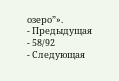озеро”».
- Предыдущая
- 58/92
- Следующая